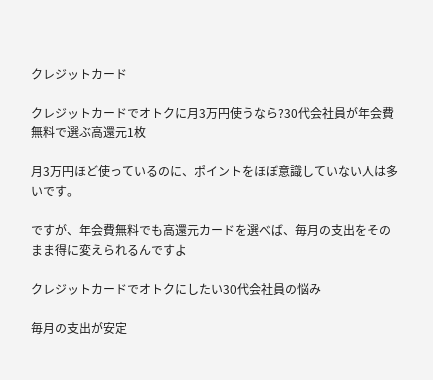クレジットカード

クレジットカードでオトクに月3万円使うなら?30代会社員が年会費無料で選ぶ高還元1枚

月3万円ほど使っているのに、ポイントをほぼ意識していない人は多いです。

ですが、年会費無料でも高還元カードを選べば、毎月の支出をそのまま得に変えられるんですよ

クレジットカードでオトクにしたい30代会社員の悩み

毎月の支出が安定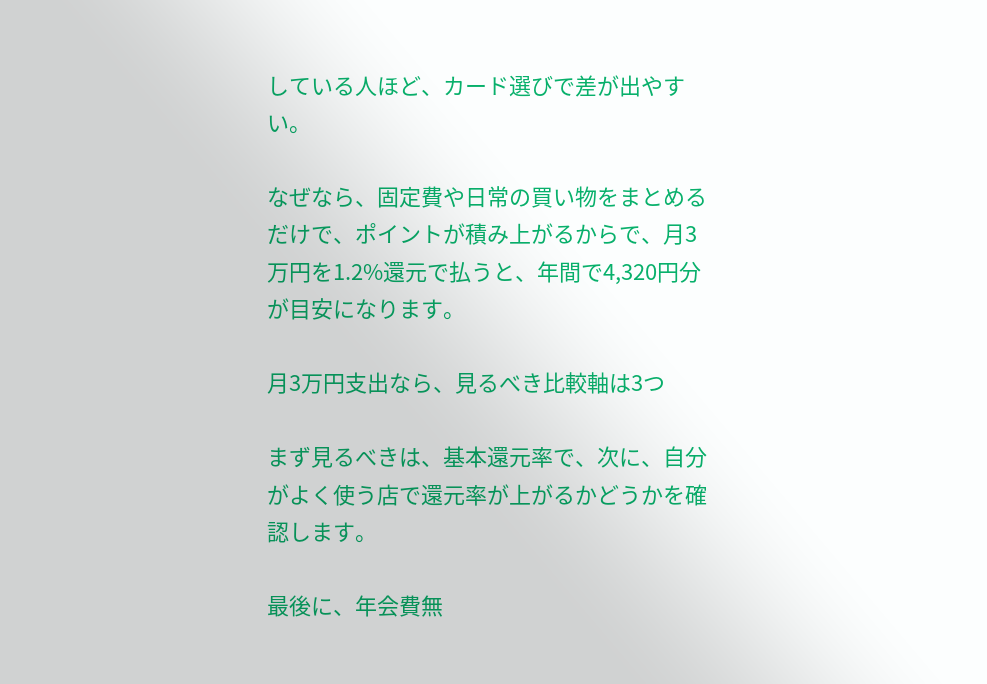している人ほど、カード選びで差が出やすい。

なぜなら、固定費や日常の買い物をまとめるだけで、ポイントが積み上がるからで、月3万円を1.2%還元で払うと、年間で4,320円分が目安になります。

月3万円支出なら、見るべき比較軸は3つ

まず見るべきは、基本還元率で、次に、自分がよく使う店で還元率が上がるかどうかを確認します。

最後に、年会費無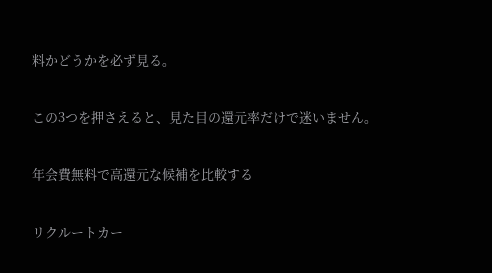料かどうかを必ず見る。

この3つを押さえると、見た目の還元率だけで迷いません。

年会費無料で高還元な候補を比較する

リクルートカー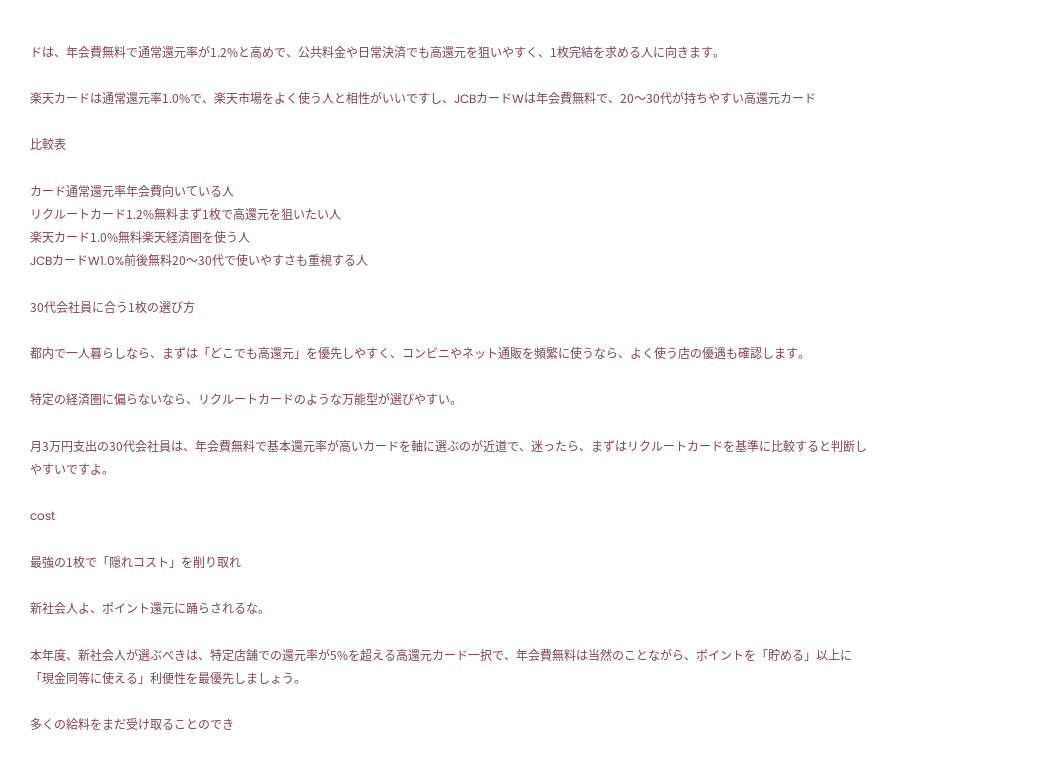ドは、年会費無料で通常還元率が1.2%と高めで、公共料金や日常決済でも高還元を狙いやすく、1枚完結を求める人に向きます。

楽天カードは通常還元率1.0%で、楽天市場をよく使う人と相性がいいですし、JCBカードWは年会費無料で、20〜30代が持ちやすい高還元カード

比較表

カード通常還元率年会費向いている人
リクルートカード1.2%無料まず1枚で高還元を狙いたい人
楽天カード1.0%無料楽天経済圏を使う人
JCBカードW1.0%前後無料20〜30代で使いやすさも重視する人

30代会社員に合う1枚の選び方

都内で一人暮らしなら、まずは「どこでも高還元」を優先しやすく、コンビニやネット通販を頻繁に使うなら、よく使う店の優遇も確認します。

特定の経済圏に偏らないなら、リクルートカードのような万能型が選びやすい。

月3万円支出の30代会社員は、年会費無料で基本還元率が高いカードを軸に選ぶのが近道で、迷ったら、まずはリクルートカードを基準に比較すると判断しやすいですよ。

cost

最強の1枚で「隠れコスト」を削り取れ

新社会人よ、ポイント還元に踊らされるな。

本年度、新社会人が選ぶべきは、特定店舗での還元率が5%を超える高還元カード一択で、年会費無料は当然のことながら、ポイントを「貯める」以上に「現金同等に使える」利便性を最優先しましょう。

多くの給料をまだ受け取ることのでき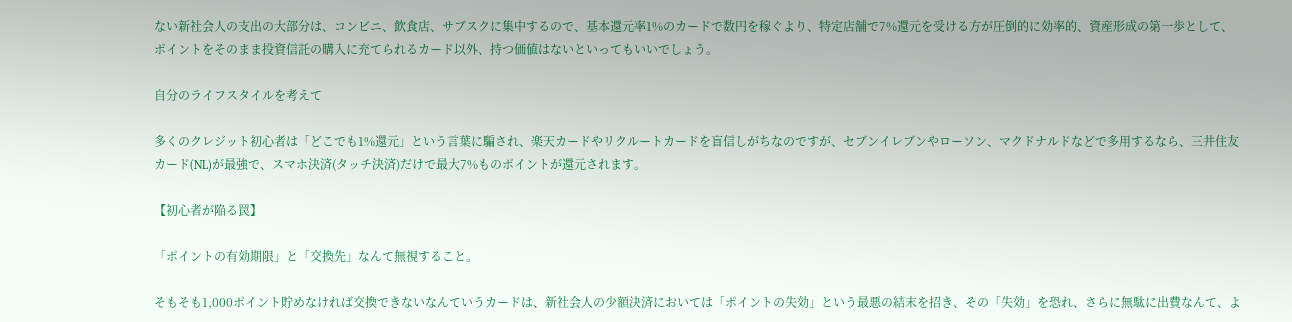ない新社会人の支出の大部分は、コンビニ、飲食店、サブスクに集中するので、基本還元率1%のカードで数円を稼ぐより、特定店舗で7%還元を受ける方が圧倒的に効率的、資産形成の第一歩として、ポイントをそのまま投資信託の購入に充てられるカード以外、持つ価値はないといってもいいでしょう。

自分のライフスタイルを考えて

多くのクレジット初心者は「どこでも1%還元」という言葉に騙され、楽天カードやリクルートカードを盲信しがちなのですが、セブンイレブンやローソン、マクドナルドなどで多用するなら、三井住友カード(NL)が最強で、スマホ決済(タッチ決済)だけで最大7%ものポイントが還元されます。

【初心者が陥る罠】

「ポイントの有効期限」と「交換先」なんて無視すること。

そもそも1,000ポイント貯めなければ交換できないなんていうカードは、新社会人の少額決済においては「ポイントの失効」という最悪の結末を招き、その「失効」を恐れ、さらに無駄に出費なんて、よ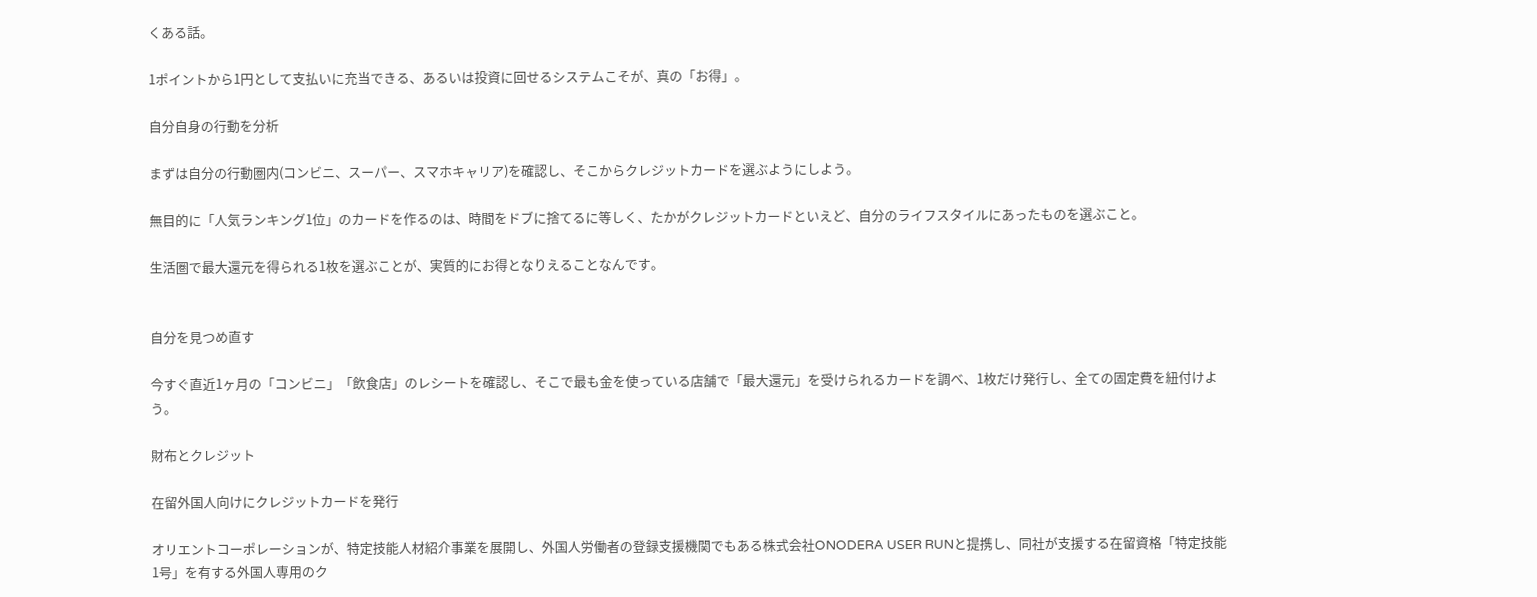くある話。

1ポイントから1円として支払いに充当できる、あるいは投資に回せるシステムこそが、真の「お得」。

自分自身の行動を分析

まずは自分の行動圏内(コンビニ、スーパー、スマホキャリア)を確認し、そこからクレジットカードを選ぶようにしよう。

無目的に「人気ランキング1位」のカードを作るのは、時間をドブに捨てるに等しく、たかがクレジットカードといえど、自分のライフスタイルにあったものを選ぶこと。

生活圏で最大還元を得られる1枚を選ぶことが、実質的にお得となりえることなんです。


自分を見つめ直す

今すぐ直近1ヶ月の「コンビニ」「飲食店」のレシートを確認し、そこで最も金を使っている店舗で「最大還元」を受けられるカードを調べ、1枚だけ発行し、全ての固定費を紐付けよう。

財布とクレジット

在留外国人向けにクレジットカードを発行

オリエントコーポレーションが、特定技能人材紹介事業を展開し、外国人労働者の登録支援機関でもある株式会社ONODERA USER RUNと提携し、同社が支援する在留資格「特定技能1号」を有する外国人専用のク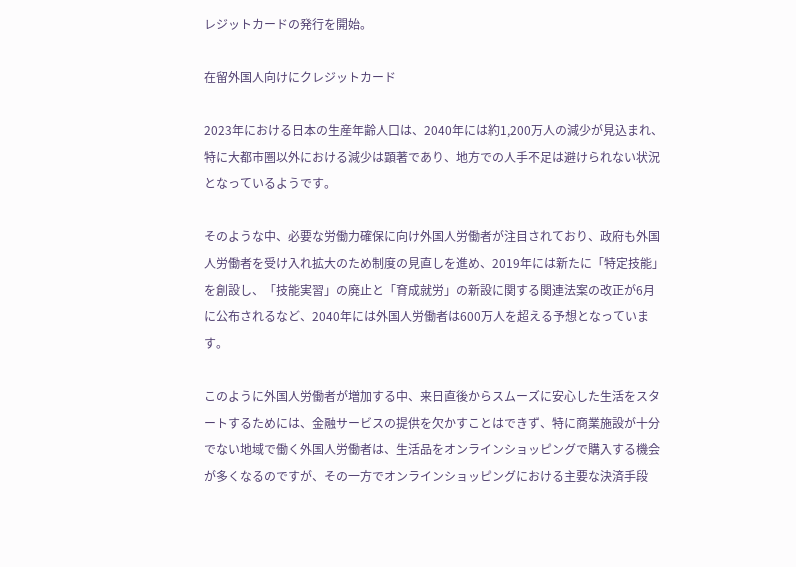レジットカードの発行を開始。

在留外国人向けにクレジットカード

2023年における日本の生産年齢人口は、2040年には約1,200万人の減少が見込まれ、特に大都市圏以外における減少は顕著であり、地方での人手不足は避けられない状況となっているようです。

そのような中、必要な労働力確保に向け外国人労働者が注目されており、政府も外国人労働者を受け入れ拡大のため制度の見直しを進め、2019年には新たに「特定技能」を創設し、「技能実習」の廃止と「育成就労」の新設に関する関連法案の改正が6月に公布されるなど、2040年には外国人労働者は600万人を超える予想となっています。

このように外国人労働者が増加する中、来日直後からスムーズに安心した生活をスタートするためには、金融サービスの提供を欠かすことはできず、特に商業施設が十分でない地域で働く外国人労働者は、生活品をオンラインショッピングで購入する機会が多くなるのですが、その一方でオンラインショッピングにおける主要な決済手段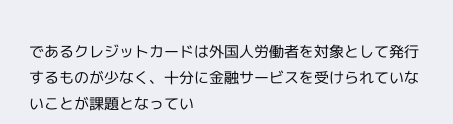であるクレジットカードは外国人労働者を対象として発行するものが少なく、十分に金融サービスを受けられていないことが課題となってい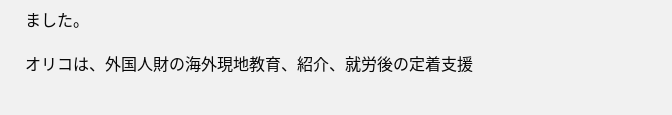ました。

オリコは、外国人財の海外現地教育、紹介、就労後の定着支援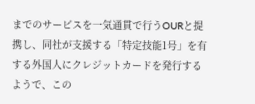までのサービスを一気通貫で行うOURと提携し、同社が支援する「特定技能1号」を有する外国人にクレジットカードを発行するようで、この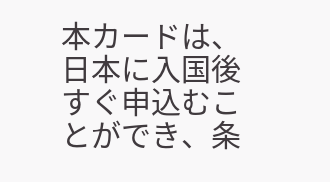本カードは、日本に入国後すぐ申込むことができ、条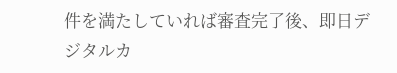件を満たしていれば審査完了後、即日デジタルカ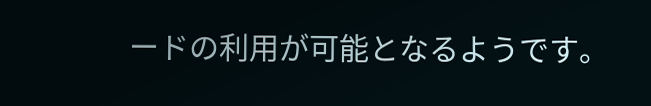ードの利用が可能となるようです。